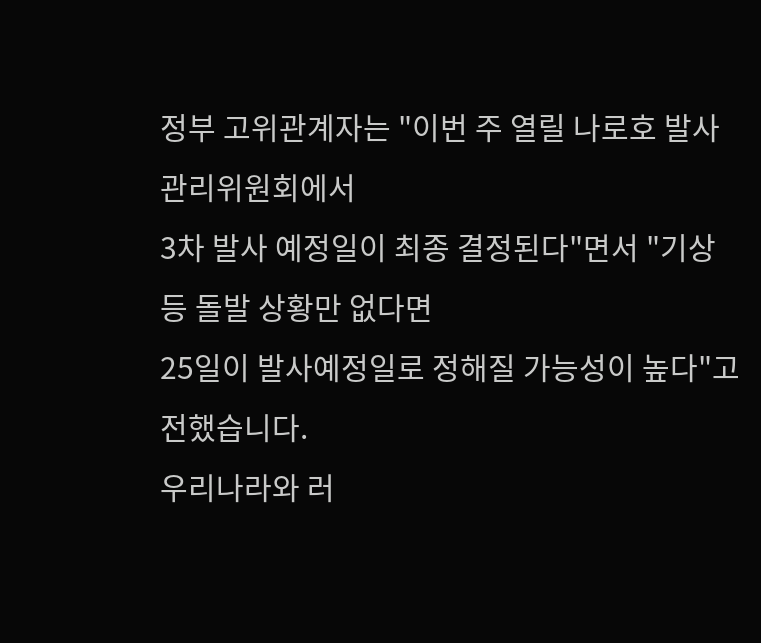정부 고위관계자는 "이번 주 열릴 나로호 발사관리위원회에서
3차 발사 예정일이 최종 결정된다"면서 "기상 등 돌발 상황만 없다면
25일이 발사예정일로 정해질 가능성이 높다"고 전했습니다.
우리나라와 러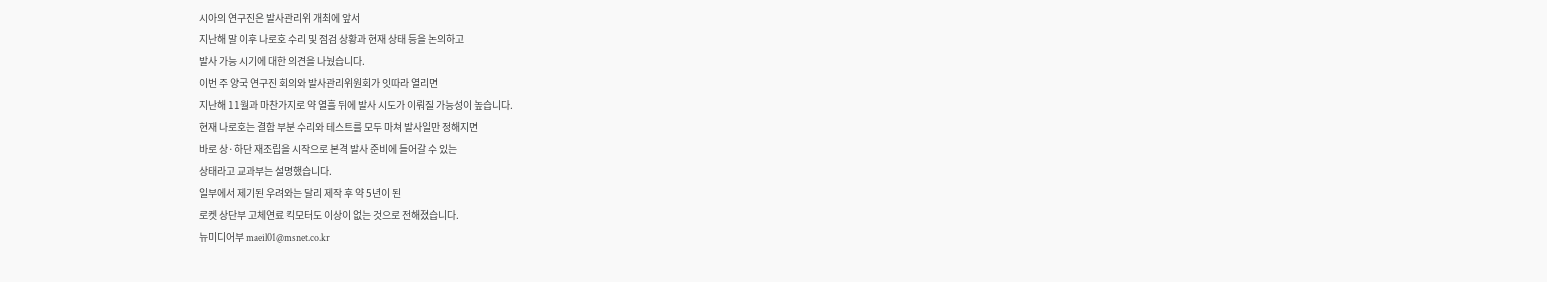시아의 연구진은 발사관리위 개최에 앞서
지난해 말 이후 나로호 수리 및 점검 상황과 현재 상태 등을 논의하고
발사 가능 시기에 대한 의견을 나눴습니다.
이번 주 양국 연구진 회의와 발사관리위원회가 잇따라 열리면
지난해 11월과 마찬가지로 약 열흘 뒤에 발사 시도가 이뤄질 가능성이 높습니다.
현재 나로호는 결함 부분 수리와 테스트를 모두 마쳐 발사일만 정해지면
바로 상·하단 재조립을 시작으로 본격 발사 준비에 들어갈 수 있는
상태라고 교과부는 설명했습니다.
일부에서 제기된 우려와는 달리 제작 후 약 5년이 된
로켓 상단부 고체연료 킥모터도 이상이 없는 것으로 전해졌습니다.
뉴미디어부 maeil01@msnet.co.kr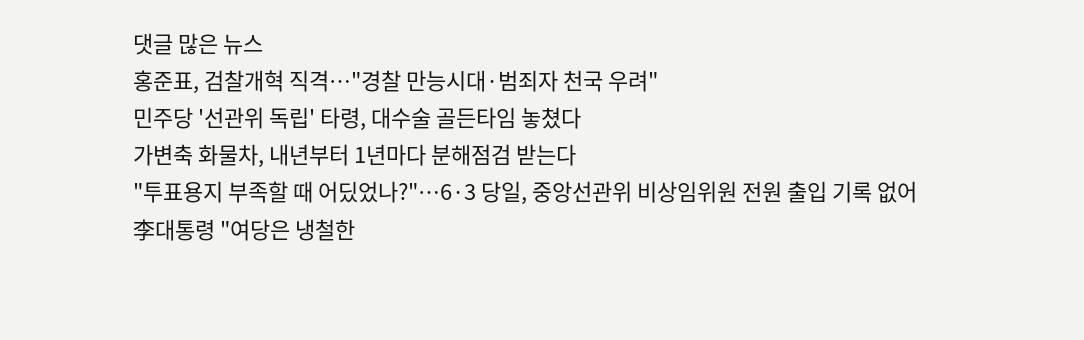댓글 많은 뉴스
홍준표, 검찰개혁 직격…"경찰 만능시대·범죄자 천국 우려"
민주당 '선관위 독립' 타령, 대수술 골든타임 놓쳤다
가변축 화물차, 내년부터 1년마다 분해점검 받는다
"투표용지 부족할 때 어딨었나?"…6·3 당일, 중앙선관위 비상임위원 전원 출입 기록 없어
李대통령 "여당은 냉철한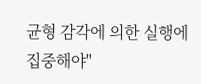균형 감각에 의한 실행에 집중해야"